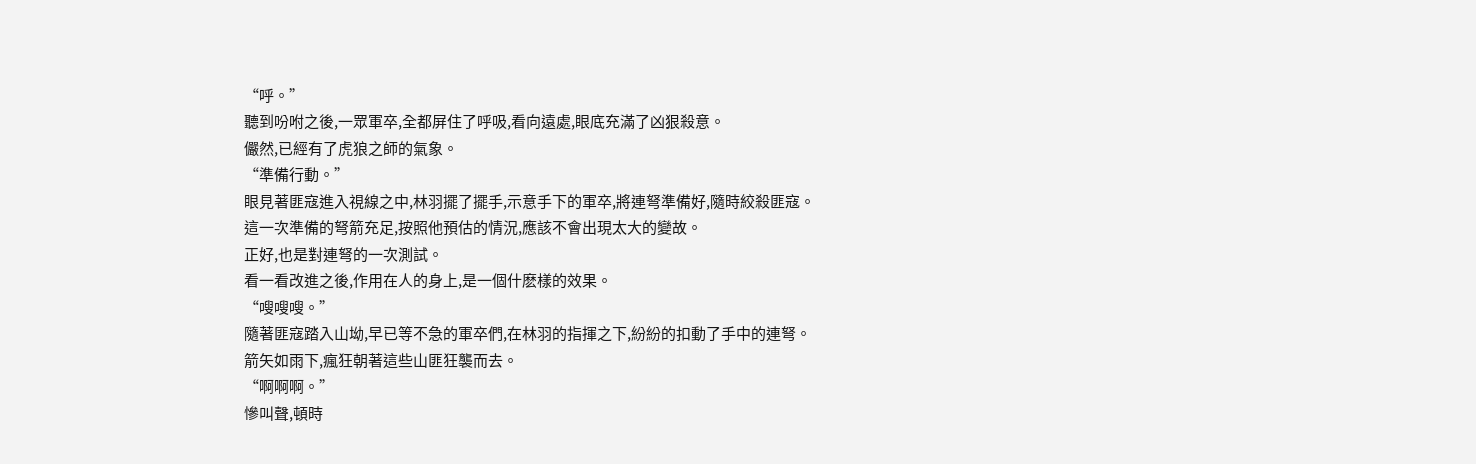“呼。”
聽到吩咐之後,一眾軍卒,全都屏住了呼吸,看向遠處,眼底充滿了凶狠殺意。
儼然,已經有了虎狼之師的氣象。
“準備行動。”
眼見著匪寇進入視線之中,林羽擺了擺手,示意手下的軍卒,將連弩準備好,隨時絞殺匪寇。
這一次準備的弩箭充足,按照他預估的情況,應該不會出現太大的變故。
正好,也是對連弩的一次測試。
看一看改進之後,作用在人的身上,是一個什麽樣的效果。
“嗖嗖嗖。”
隨著匪寇踏入山坳,早已等不急的軍卒們,在林羽的指揮之下,紛紛的扣動了手中的連弩。
箭矢如雨下,瘋狂朝著這些山匪狂襲而去。
“啊啊啊。”
慘叫聲,頓時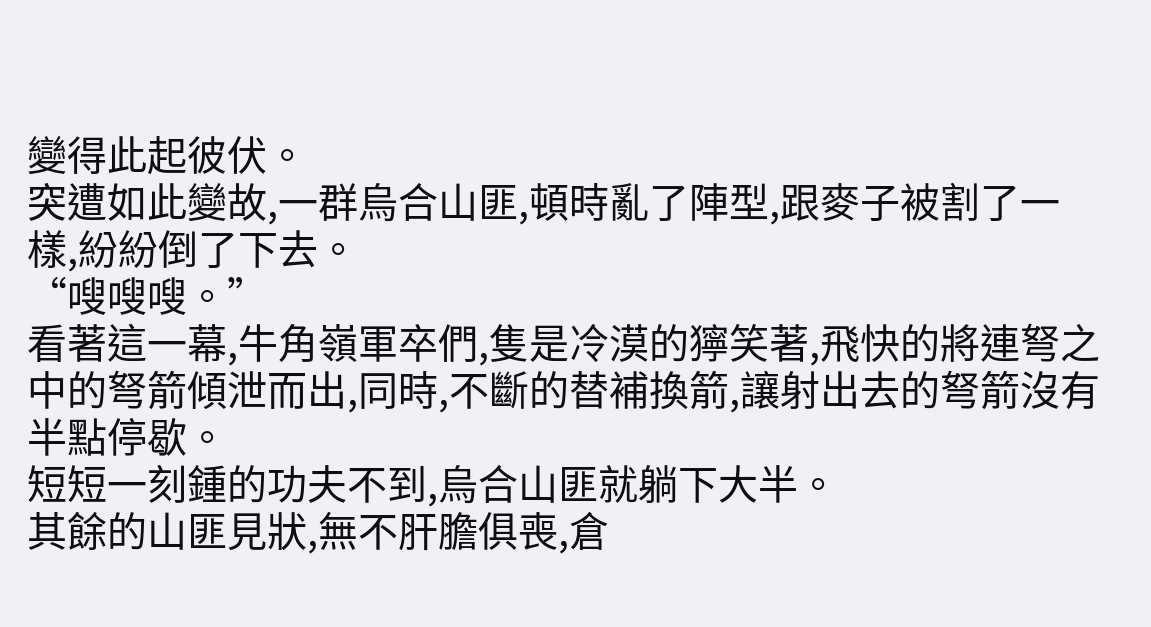變得此起彼伏。
突遭如此變故,一群烏合山匪,頓時亂了陣型,跟麥子被割了一樣,紛紛倒了下去。
“嗖嗖嗖。”
看著這一幕,牛角嶺軍卒們,隻是冷漠的獰笑著,飛快的將連弩之中的弩箭傾泄而出,同時,不斷的替補換箭,讓射出去的弩箭沒有半點停歇。
短短一刻鍾的功夫不到,烏合山匪就躺下大半。
其餘的山匪見狀,無不肝膽俱喪,倉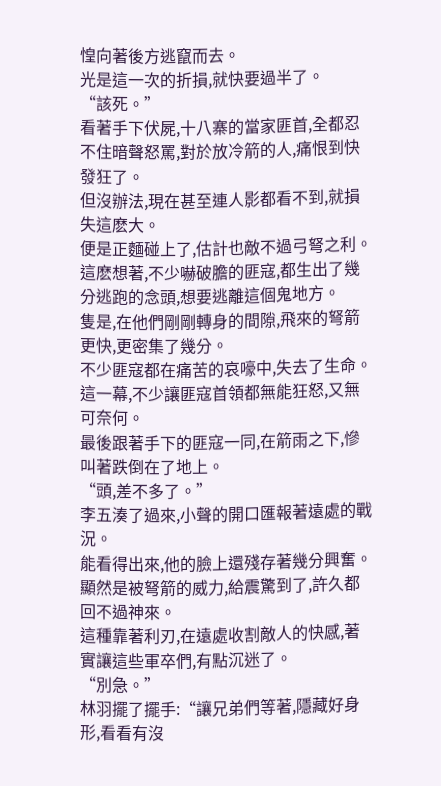惶向著後方逃竄而去。
光是這一次的折損,就快要過半了。
“該死。”
看著手下伏屍,十八寨的當家匪首,全都忍不住暗聲怒罵,對於放冷箭的人,痛恨到快發狂了。
但沒辦法,現在甚至連人影都看不到,就損失這麽大。
便是正麵碰上了,估計也敵不過弓弩之利。
這麽想著,不少嚇破膽的匪寇,都生出了幾分逃跑的念頭,想要逃離這個鬼地方。
隻是,在他們剛剛轉身的間隙,飛來的弩箭更快,更密集了幾分。
不少匪寇都在痛苦的哀嚎中,失去了生命。
這一幕,不少讓匪寇首領都無能狂怒,又無可奈何。
最後跟著手下的匪寇一同,在箭雨之下,慘叫著跌倒在了地上。
“頭,差不多了。”
李五湊了過來,小聲的開口匯報著遠處的戰況。
能看得出來,他的臉上還殘存著幾分興奮。
顯然是被弩箭的威力,給震驚到了,許久都回不過神來。
這種靠著利刃,在遠處收割敵人的快感,著實讓這些軍卒們,有點沉迷了。
“別急。”
林羽擺了擺手:“讓兄弟們等著,隱藏好身形,看看有沒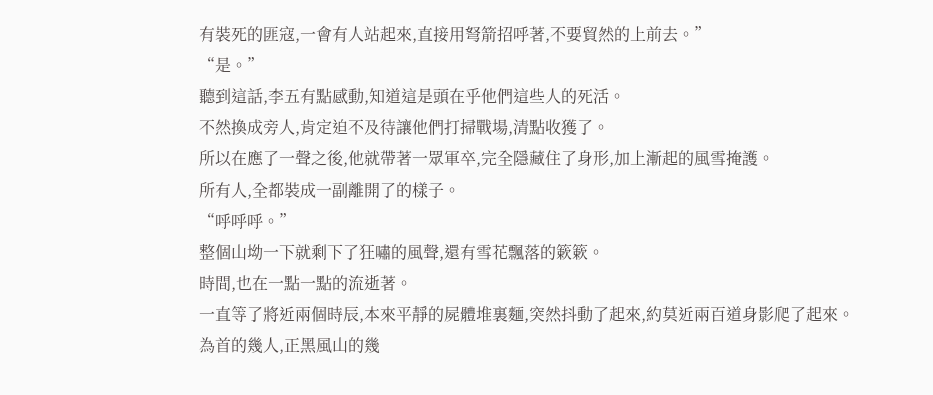有裝死的匪寇,一會有人站起來,直接用弩箭招呼著,不要貿然的上前去。”
“是。”
聽到這話,李五有點感動,知道這是頭在乎他們這些人的死活。
不然換成旁人,肯定迫不及待讓他們打掃戰場,清點收獲了。
所以在應了一聲之後,他就帶著一眾軍卒,完全隱藏住了身形,加上漸起的風雪掩護。
所有人,全都裝成一副離開了的樣子。
“呼呼呼。”
整個山坳一下就剩下了狂嘯的風聲,還有雪花飄落的簌簌。
時間,也在一點一點的流逝著。
一直等了將近兩個時辰,本來平靜的屍體堆裏麵,突然抖動了起來,約莫近兩百道身影爬了起來。
為首的幾人,正黑風山的幾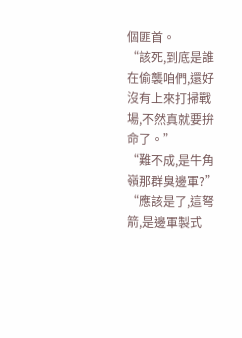個匪首。
“該死,到底是誰在偷襲咱們,還好沒有上來打掃戰場,不然真就要拚命了。”
“難不成,是牛角嶺那群臭邊軍?”
“應該是了,這弩箭,是邊軍製式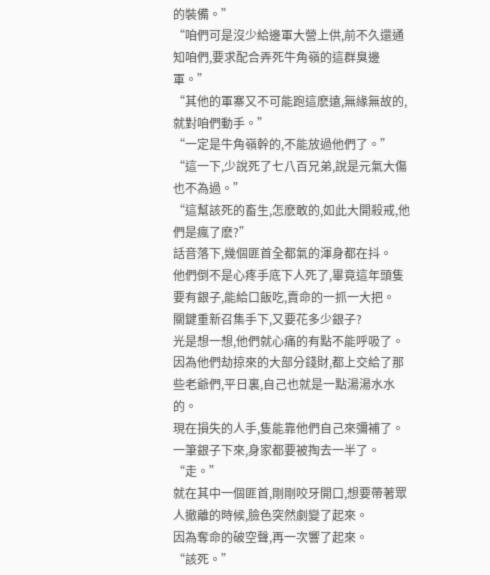的裝備。”
“咱們可是沒少給邊軍大營上供,前不久還通知咱們,要求配合弄死牛角嶺的這群臭邊軍。”
“其他的軍寨又不可能跑這麽遠,無緣無故的,就對咱們動手。”
“一定是牛角嶺幹的,不能放過他們了。”
“這一下,少說死了七八百兄弟,說是元氣大傷也不為過。”
“這幫該死的畜生,怎麽敢的,如此大開殺戒,他們是瘋了麽?”
話音落下,幾個匪首全都氣的渾身都在抖。
他們倒不是心疼手底下人死了,畢竟這年頭隻要有銀子,能給口飯吃,賣命的一抓一大把。
關鍵重新召集手下,又要花多少銀子?
光是想一想,他們就心痛的有點不能呼吸了。
因為他們劫掠來的大部分錢財,都上交給了那些老爺們,平日裏,自己也就是一點湯湯水水的。
現在損失的人手,隻能靠他們自己來彌補了。
一筆銀子下來,身家都要被掏去一半了。
“走。”
就在其中一個匪首,剛剛咬牙開口,想要帶著眾人撤離的時候,臉色突然劇變了起來。
因為奪命的破空聲,再一次響了起來。
“該死。”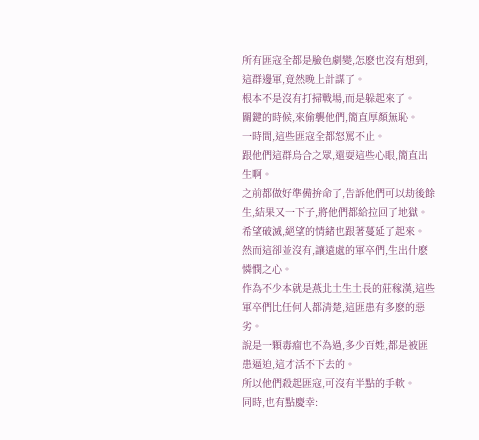所有匪寇全都是臉色劇變,怎麽也沒有想到,這群邊軍,竟然晚上計謀了。
根本不是沒有打掃戰場,而是躲起來了。
關鍵的時候,來偷襲他們,簡直厚顏無恥。
一時間,這些匪寇全都怒罵不止。
跟他們這群烏合之眾,還耍這些心眼,簡直出生啊。
之前都做好準備拚命了,告訴他們可以劫後餘生,結果又一下子,將他們都給拉回了地獄。
希望破滅,絕望的情緒也跟著蔓延了起來。
然而這卻並沒有,讓遠處的軍卒們,生出什麽憐憫之心。
作為不少本就是燕北土生土長的莊稼漢,這些軍卒們比任何人都清楚,這匪患有多麽的惡劣。
說是一顆毒瘤也不為過,多少百姓,都是被匪患逼迫,這才活不下去的。
所以他們殺起匪寇,可沒有半點的手軟。
同時,也有點慶幸: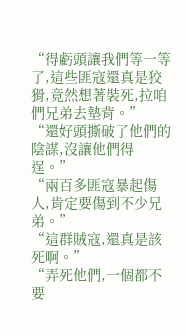“得虧頭讓我們等一等了,這些匪寇還真是狡猾,竟然想著裝死,拉咱們兄弟去墊背。”
“還好頭撕破了他們的陰謀,沒讓他們得逞。”
“兩百多匪寇暴起傷人,肯定要傷到不少兄弟。”
“這群賊寇,還真是該死啊。”
“弄死他們,一個都不要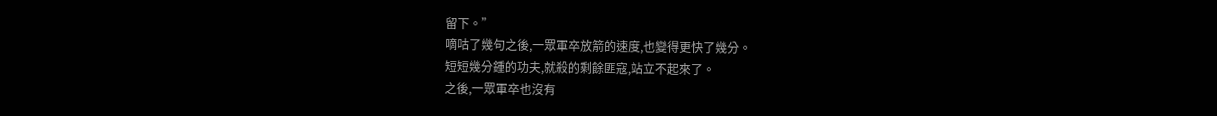留下。”
嘀咕了幾句之後,一眾軍卒放箭的速度,也變得更快了幾分。
短短幾分鍾的功夫,就殺的剩餘匪寇,站立不起來了。
之後,一眾軍卒也沒有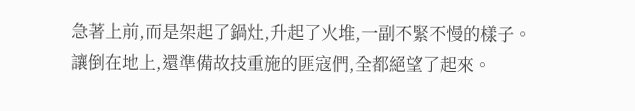急著上前,而是架起了鍋灶,升起了火堆,一副不緊不慢的樣子。
讓倒在地上,還準備故技重施的匪寇們,全都絕望了起來。